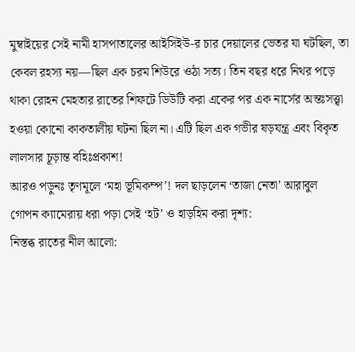মুম্বাইয়ের সেই নামী হাসপাতালের আইসিইউ-র চার দেয়ালের ভেতর যা ঘটছিল, তা কেবল রহস্য নয়—ছিল এক চরম শিউরে ওঠা সত্য। তিন বছর ধরে নিথর পড়ে থাকা রোহন মেহতার রাতের শিফটে ডিউটি করা একের পর এক নার্সের অন্তঃসত্ত্বা হওয়া কোনো কাকতালীয় ঘটনা ছিল না। এটি ছিল এক গভীর ষড়যন্ত্র এবং বিকৃত লালসার চূড়ান্ত বহিঃপ্রকাশ!
আরও পড়ুনঃ তৃণমূলে ‘মহা ভূমিকম্প’! দল ছাড়লেন ‘তাজা নেতা’ আরাবুল
গোপন ক্যামেরায় ধরা পড়া সেই ‘হট’ ও হাড়হিম করা দৃশ্য:
নিস্তব্ধ রাতের নীল আলো: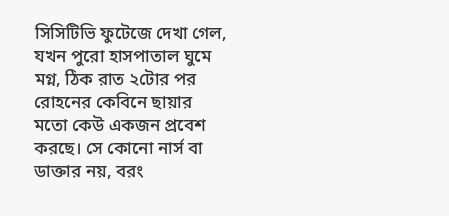সিসিটিভি ফুটেজে দেখা গেল, যখন পুরো হাসপাতাল ঘুমে মগ্ন, ঠিক রাত ২টোর পর রোহনের কেবিনে ছায়ার মতো কেউ একজন প্রবেশ করছে। সে কোনো নার্স বা ডাক্তার নয়, বরং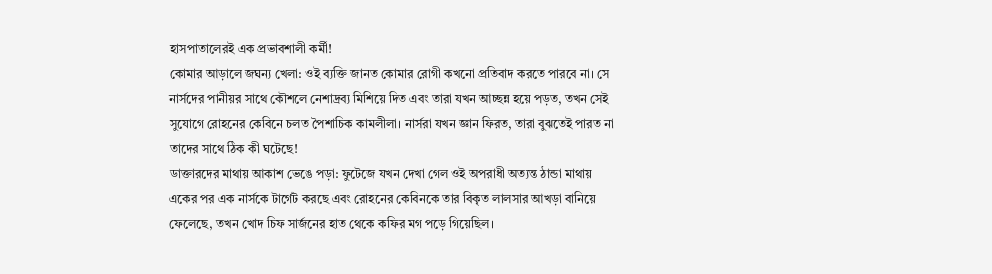হাসপাতালেরই এক প্রভাবশালী কর্মী!
কোমার আড়ালে জঘন্য খেলা: ওই ব্যক্তি জানত কোমার রোগী কখনো প্রতিবাদ করতে পারবে না। সে নার্সদের পানীয়র সাথে কৌশলে নেশাদ্রব্য মিশিয়ে দিত এবং তারা যখন আচ্ছন্ন হয়ে পড়ত, তখন সেই সুযোগে রোহনের কেবিনে চলত পৈশাচিক কামলীলা। নার্সরা যখন জ্ঞান ফিরত, তারা বুঝতেই পারত না তাদের সাথে ঠিক কী ঘটেছে!
ডাক্তারদের মাথায় আকাশ ভেঙে পড়া: ফুটেজে যখন দেখা গেল ওই অপরাধী অত্যন্ত ঠান্ডা মাথায় একের পর এক নার্সকে টার্গেট করছে এবং রোহনের কেবিনকে তার বিকৃত লালসার আখড়া বানিয়ে ফেলেছে, তখন খোদ চিফ সার্জনের হাত থেকে কফির মগ পড়ে গিয়েছিল।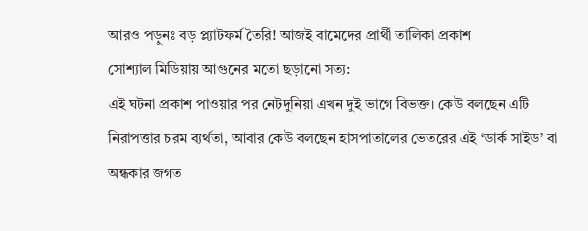আরও পড়ুনঃ বড় প্ল্যাটফর্ম তৈরি! আজই বামেদের প্রার্থী তালিকা প্রকাশ
সোশ্যাল মিডিয়ায় আগুনের মতো ছড়ানো সত্য:
এই ঘটনা প্রকাশ পাওয়ার পর নেটদুনিয়া এখন দুই ভাগে বিভক্ত। কেউ বলছেন এটি নিরাপত্তার চরম ব্যর্থতা, আবার কেউ বলছেন হাসপাতালের ভেতরের এই ‘ডার্ক সাইড’ বা অন্ধকার জগত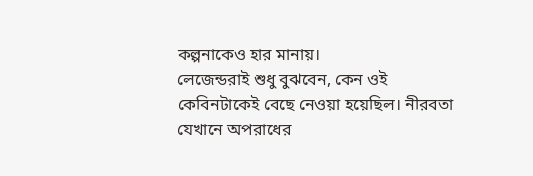কল্পনাকেও হার মানায়।
লেজেন্ডরাই শুধু বুঝবেন, কেন ওই কেবিনটাকেই বেছে নেওয়া হয়েছিল। নীরবতা যেখানে অপরাধের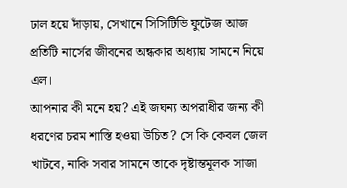ঢাল হয়ে দাঁড়ায়, সেখানে সিসিটিভি ফুটেজ আজ প্রতিটি নার্সের জীবনের অন্ধকার অধ্যায় সামনে নিয়ে এল।
আপনার কী মনে হয়? এই জঘন্য অপরাধীর জন্য কী ধরণের চরম শাস্তি হওয়া উচিত? সে কি কেবল জেল খাটবে, নাকি সবার সামনে তাকে দৃষ্টান্তমূলক সাজা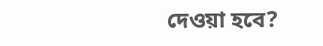দেওয়া হবে?